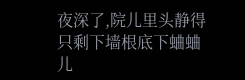夜深了,院儿里头静得只剩下墙根底下蛐蛐儿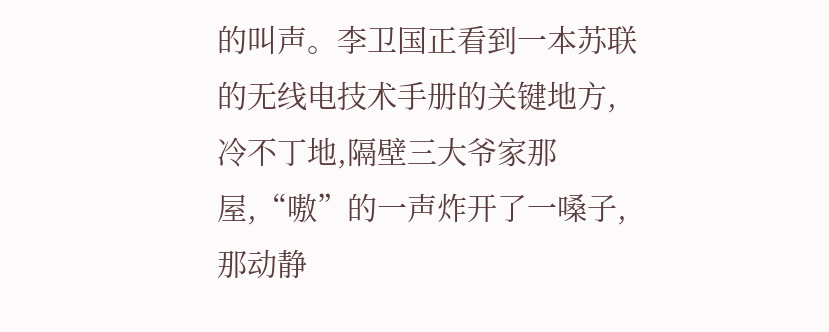的叫声。李卫国正看到一本苏联的无线电技术手册的关键地方,冷不丁地,隔壁三大爷家那屋,“嗷”的一声炸开了一嗓子,那动静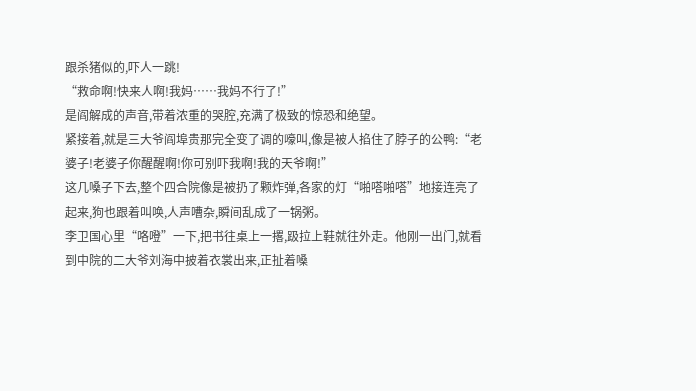跟杀猪似的,吓人一跳!
“救命啊!快来人啊!我妈……我妈不行了!”
是阎解成的声音,带着浓重的哭腔,充满了极致的惊恐和绝望。
紧接着,就是三大爷阎埠贵那完全变了调的嚎叫,像是被人掐住了脖子的公鸭:“老婆子!老婆子你醒醒啊!你可别吓我啊!我的天爷啊!”
这几嗓子下去,整个四合院像是被扔了颗炸弹,各家的灯“啪嗒啪嗒”地接连亮了起来,狗也跟着叫唤,人声嘈杂,瞬间乱成了一锅粥。
李卫国心里“咯噔”一下,把书往桌上一撂,趿拉上鞋就往外走。他刚一出门,就看到中院的二大爷刘海中披着衣裳出来,正扯着嗓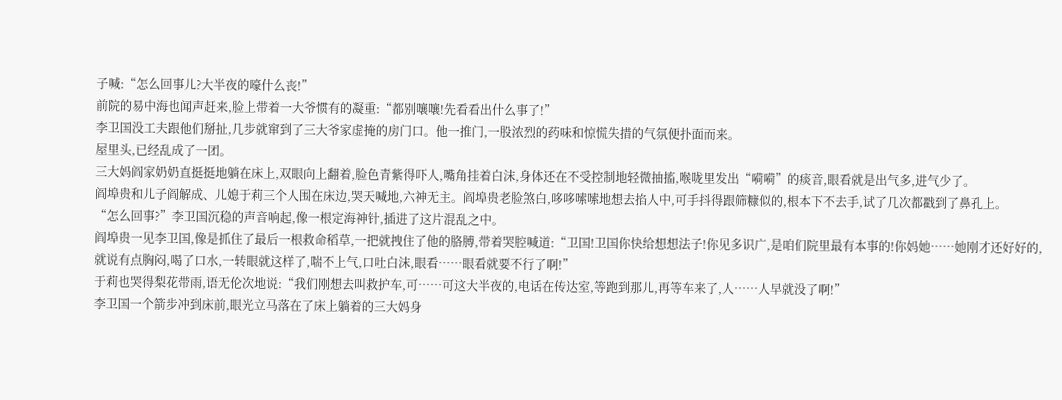子喊:“怎么回事儿?大半夜的嚎什么丧!”
前院的易中海也闻声赶来,脸上带着一大爷惯有的凝重:“都别嚷嚷!先看看出什么事了!”
李卫国没工夫跟他们掰扯,几步就窜到了三大爷家虚掩的房门口。他一推门,一股浓烈的药味和惊慌失措的气氛便扑面而来。
屋里头,已经乱成了一团。
三大妈阎家奶奶直挺挺地躺在床上,双眼向上翻着,脸色青紫得吓人,嘴角挂着白沫,身体还在不受控制地轻微抽搐,喉咙里发出“嗬嗬”的痰音,眼看就是出气多,进气少了。
阎埠贵和儿子阎解成、儿媳于莉三个人围在床边,哭天喊地,六神无主。阎埠贵老脸煞白,哆哆嗦嗦地想去掐人中,可手抖得跟筛糠似的,根本下不去手,试了几次都戳到了鼻孔上。
“怎么回事?”李卫国沉稳的声音响起,像一根定海神针,插进了这片混乱之中。
阎埠贵一见李卫国,像是抓住了最后一根救命稻草,一把就拽住了他的胳膊,带着哭腔喊道:“卫国!卫国你快给想想法子!你见多识广,是咱们院里最有本事的!你妈她……她刚才还好好的,就说有点胸闷,喝了口水,一转眼就这样了,喘不上气,口吐白沫,眼看……眼看就要不行了啊!”
于莉也哭得梨花带雨,语无伦次地说:“我们刚想去叫救护车,可……可这大半夜的,电话在传达室,等跑到那儿,再等车来了,人……人早就没了啊!”
李卫国一个箭步冲到床前,眼光立马落在了床上躺着的三大妈身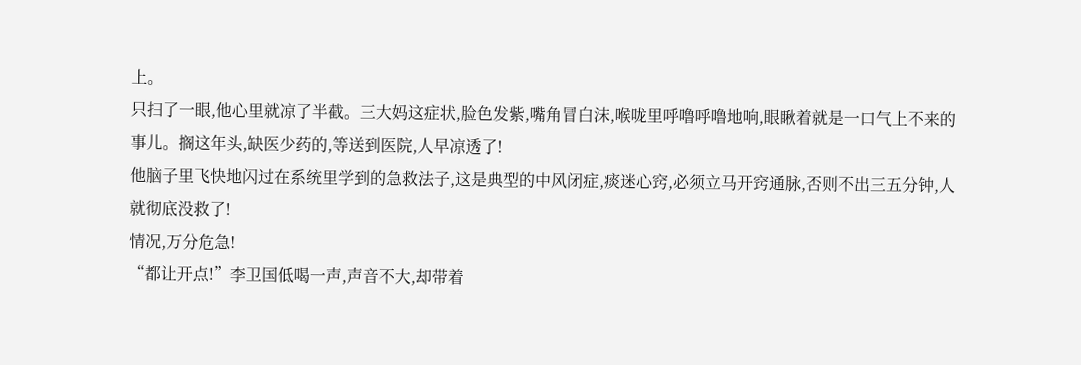上。
只扫了一眼,他心里就凉了半截。三大妈这症状,脸色发紫,嘴角冒白沫,喉咙里呼噜呼噜地响,眼瞅着就是一口气上不来的事儿。搁这年头,缺医少药的,等送到医院,人早凉透了!
他脑子里飞快地闪过在系统里学到的急救法子,这是典型的中风闭症,痰迷心窍,必须立马开窍通脉,否则不出三五分钟,人就彻底没救了!
情况,万分危急!
“都让开点!”李卫国低喝一声,声音不大,却带着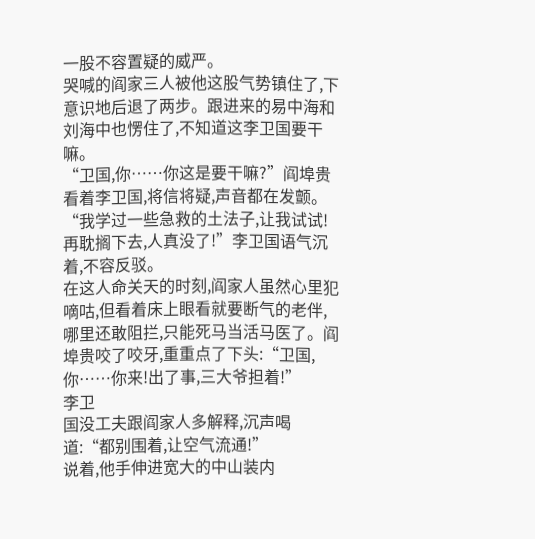一股不容置疑的威严。
哭喊的阎家三人被他这股气势镇住了,下意识地后退了两步。跟进来的易中海和刘海中也愣住了,不知道这李卫国要干嘛。
“卫国,你……你这是要干嘛?”阎埠贵看着李卫国,将信将疑,声音都在发颤。
“我学过一些急救的土法子,让我试试!再耽搁下去,人真没了!”李卫国语气沉着,不容反驳。
在这人命关天的时刻,阎家人虽然心里犯嘀咕,但看着床上眼看就要断气的老伴,哪里还敢阻拦,只能死马当活马医了。阎埠贵咬了咬牙,重重点了下头:“卫国,你……你来!出了事,三大爷担着!”
李卫
国没工夫跟阎家人多解释,沉声喝道:“都别围着,让空气流通!”
说着,他手伸进宽大的中山装内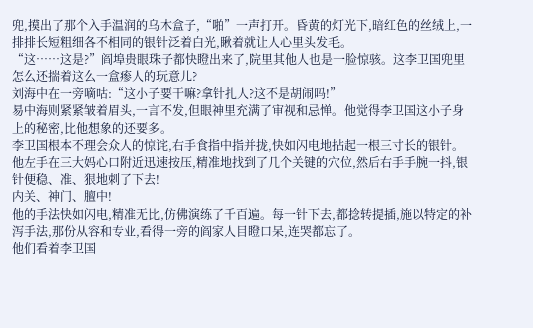兜,摸出了那个入手温润的乌木盒子,“啪”一声打开。昏黄的灯光下,暗红色的丝绒上,一排排长短粗细各不相同的银针泛着白光,瞅着就让人心里头发毛。
“这……这是?”阎埠贵眼珠子都快瞪出来了,院里其他人也是一脸惊骇。这李卫国兜里怎么还揣着这么一盒瘆人的玩意儿?
刘海中在一旁嘀咕:“这小子要干嘛?拿针扎人?这不是胡闹吗!”
易中海则紧紧皱着眉头,一言不发,但眼神里充满了审视和忌惮。他觉得李卫国这小子身上的秘密,比他想象的还要多。
李卫国根本不理会众人的惊诧,右手食指中指并拢,快如闪电地拈起一根三寸长的银针。
他左手在三大妈心口附近迅速按压,精准地找到了几个关键的穴位,然后右手手腕一抖,银针便稳、准、狠地刺了下去!
内关、神门、膻中!
他的手法快如闪电,精准无比,仿佛演练了千百遍。每一针下去,都捻转提插,施以特定的补泻手法,那份从容和专业,看得一旁的阎家人目瞪口呆,连哭都忘了。
他们看着李卫国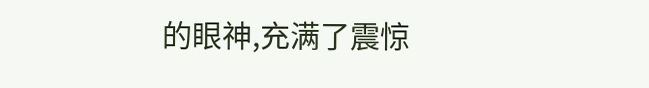的眼神,充满了震惊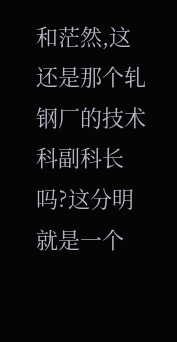和茫然,这还是那个轧钢厂的技术科副科长吗?这分明就是一个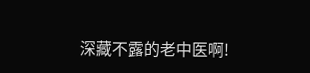深藏不露的老中医啊!